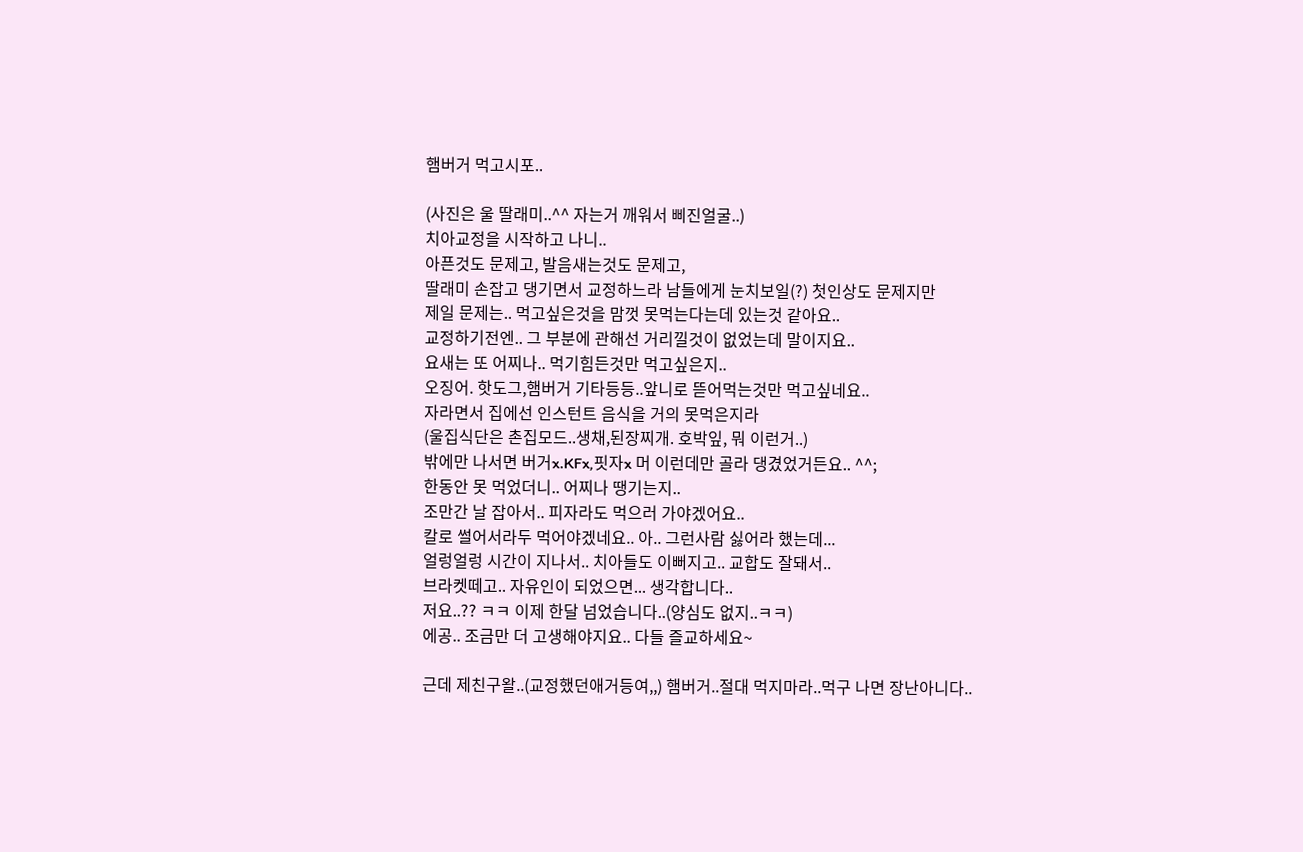햄버거 먹고시포..

(사진은 울 딸래미..^^ 자는거 깨워서 삐진얼굴..)
치아교정을 시작하고 나니..
아픈것도 문제고, 발음새는것도 문제고,
딸래미 손잡고 댕기면서 교정하느라 남들에게 눈치보일(?) 첫인상도 문제지만
제일 문제는.. 먹고싶은것을 맘껏 못먹는다는데 있는것 같아요..
교정하기전엔.. 그 부분에 관해선 거리낄것이 없었는데 말이지요..
요새는 또 어찌나.. 먹기힘든것만 먹고싶은지..
오징어. 핫도그,햄버거 기타등등..앞니로 뜯어먹는것만 먹고싶네요..
자라면서 집에선 인스턴트 음식을 거의 못먹은지라
(울집식단은 촌집모드..생채,된장찌개. 호박잎, 뭐 이런거..)
밖에만 나서면 버거x.KFx,핏자x 머 이런데만 골라 댕겼었거든요.. ^^;
한동안 못 먹었더니.. 어찌나 땡기는지..
조만간 날 잡아서.. 피자라도 먹으러 가야겠어요..
칼로 썰어서라두 먹어야겠네요.. 아.. 그런사람 싫어라 했는데...
얼렁얼렁 시간이 지나서.. 치아들도 이뻐지고.. 교합도 잘돼서..
브라켓떼고.. 자유인이 되었으면... 생각합니다..
저요..?? ㅋㅋ 이제 한달 넘었습니다..(양심도 없지..ㅋㅋ)
에공.. 조금만 더 고생해야지요.. 다들 즐교하세요~

근데 제친구왈..(교정했던애거등여,,) 햄버거..절대 먹지마라..먹구 나면 장난아니다..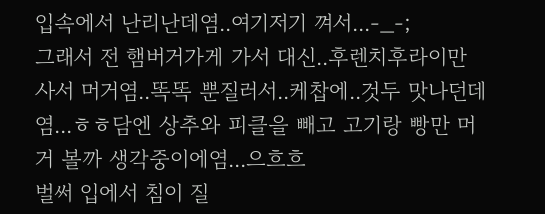입속에서 난리난데염..여기저기 껴서...-_-;
그래서 전 햄버거가게 가서 대신..후렌치후라이만 사서 머거염..똑똑 뿐질러서..케찹에..것두 맛나던데염...ㅎㅎ담엔 상추와 피클을 빼고 고기랑 빵만 머거 볼까 생각중이에염...으흐흐
벌써 입에서 침이 질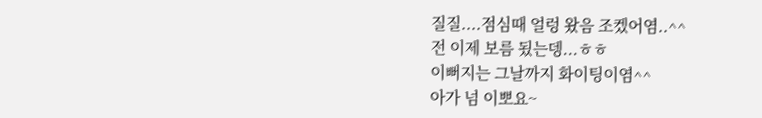질질....점심때 얼렁 왔음 조켔어염..^^
전 이제 보름 됬는뎅...ㅎㅎ
이뻐지는 그날까지 화이팅이염^^
아가 넘 이뽀요~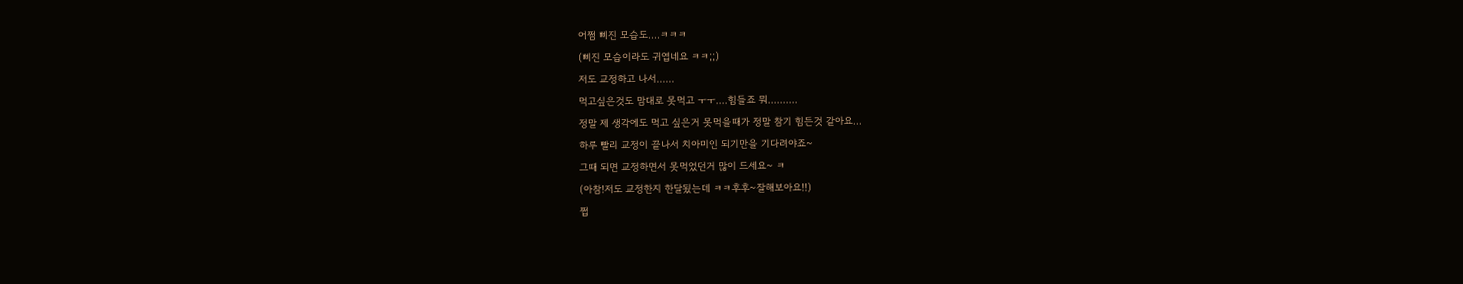어쩜 삐진 모습도....ㅋㅋㅋ
(삐진 모습이라도 귀엽네요 ㅋㅋ;;)
저도 교정하고 나서......
먹고싶은것도 맘대로 못먹고 ㅜㅜ....힘들죠 뭐..........
정말 제 생각에도 먹고 싶은거 못먹을때가 정말 참기 힘든것 같아요...
하루 빨리 교정이 끝나서 치아미인 되기만을 기다려야죠~
그때 되면 교정하면서 못먹었던거 많이 드세요~ ㅋ
(아참!저도 교정한지 한달됬는데 ㅋㅋ후후~잘해보아요!!)
쩝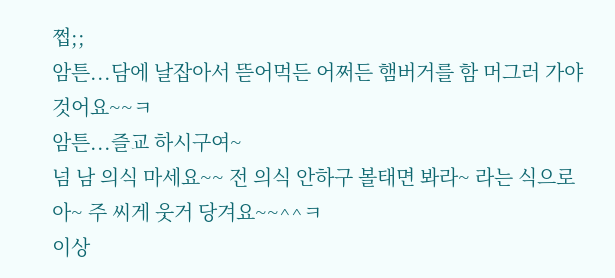쩝;;
암튼...담에 날잡아서 뜯어먹든 어쩌든 햄버거를 함 머그러 가야
것어요~~ㅋ
암튼...즐교 하시구여~
넘 남 의식 마세요~~ 전 의식 안하구 볼태면 봐라~ 라는 식으로
아~ 주 씨게 웃거 당겨요~~^^ㅋ
이상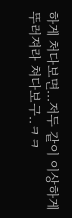하게 처다보면...저두 같이 이상하게 뚜러져라 쳐다보구..ㅋㅋ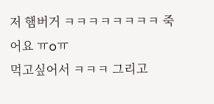저 햄버거 ㅋㅋㅋㅋㅋㅋㅋㅋ 죽어요 ㅠoㅠ
먹고싶어서 ㅋㅋㅋ 그리고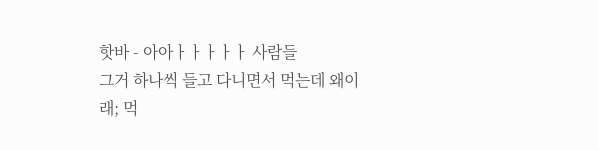핫바 - 아아ㅏㅏㅏㅏㅏ 사람들
그거 하나씩 들고 다니면서 먹는데 왜이래; 먹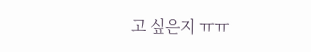고 싶은지 ㅠㅠ